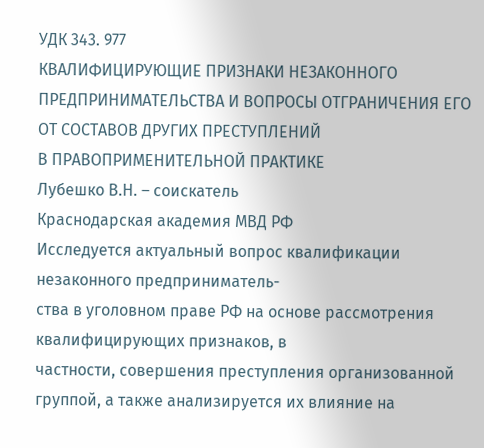УДК 343. 977
КВАЛИФИЦИРУЮЩИЕ ПРИЗНАКИ НЕЗАКОННОГО ПРЕДПРИНИМАТЕЛЬСТВА И ВОПРОСЫ ОТГРАНИЧЕНИЯ ЕГО ОТ СОСТАВОВ ДРУГИХ ПРЕСТУПЛЕНИЙ
В ПРАВОПРИМЕНИТЕЛЬНОЙ ПРАКТИКЕ
Лубешко В.Н. – соискатель
Краснодарская академия МВД РФ
Исследуется актуальный вопрос квалификации незаконного предприниматель-
ства в уголовном праве РФ на основе рассмотрения квалифицирующих признаков, в
частности, совершения преступления организованной группой, а также анализируется их влияние на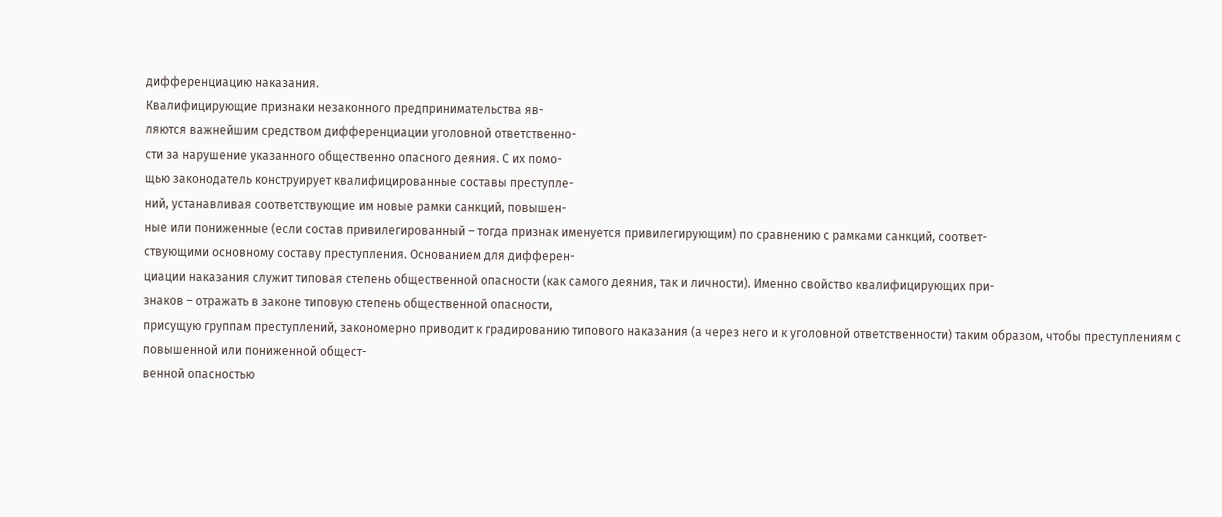дифференциацию наказания.
Квалифицирующие признаки незаконного предпринимательства яв-
ляются важнейшим средством дифференциации уголовной ответственно-
сти за нарушение указанного общественно опасного деяния. С их помо-
щью законодатель конструирует квалифицированные составы преступле-
ний, устанавливая соответствующие им новые рамки санкций, повышен-
ные или пониженные (если состав привилегированный – тогда признак именуется привилегирующим) по сравнению с рамками санкций, соответ-
ствующими основному составу преступления. Основанием для дифферен-
циации наказания служит типовая степень общественной опасности (как самого деяния, так и личности). Именно свойство квалифицирующих при-
знаков – отражать в законе типовую степень общественной опасности,
присущую группам преступлений, закономерно приводит к градированию типового наказания (а через него и к уголовной ответственности) таким образом, чтобы преступлениям с повышенной или пониженной общест-
венной опасностью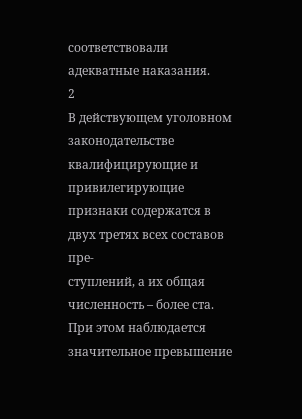соответствовали адекватные наказания.
2
В действующем уголовном законодательстве квалифицирующие и привилегирующие признаки содержатся в двух третях всех составов пре-
ступлений, а их общая численность – более ста. При этом наблюдается значительное превышение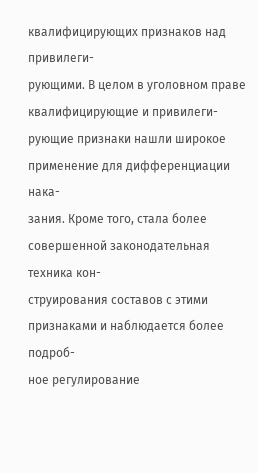квалифицирующих признаков над привилеги-
рующими. В целом в уголовном праве квалифицирующие и привилеги-
рующие признаки нашли широкое применение для дифференциации нака-
зания. Кроме того, стала более совершенной законодательная техника кон-
струирования составов с этими признаками и наблюдается более подроб-
ное регулирование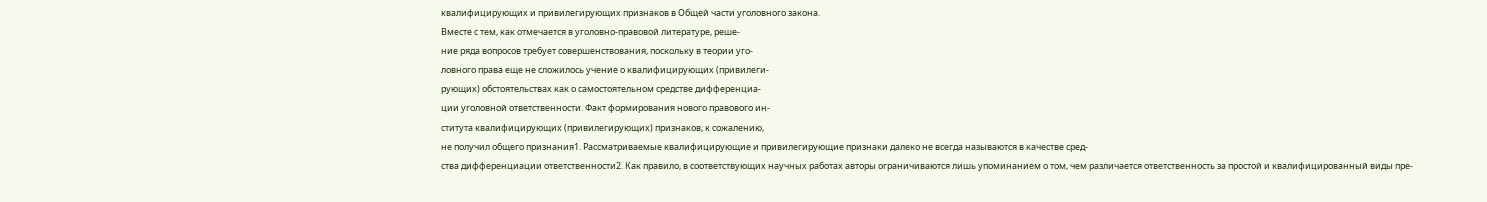квалифицирующих и привилегирующих признаков в Общей части уголовного закона.
Вместе с тем, как отмечается в уголовно-правовой литературе, реше-
ние ряда вопросов требует совершенствования, поскольку в теории уго-
ловного права еще не сложилось учение о квалифицирующих (привилеги-
рующих) обстоятельствах как о самостоятельном средстве дифференциа-
ции уголовной ответственности. Факт формирования нового правового ин-
ститута квалифицирующих (привилегирующих) признаков, к сожалению,
не получил общего признания1. Рассматриваемые квалифицирующие и привилегирующие признаки далеко не всегда называются в качестве сред-
ства дифференциации ответственности2. Как правило, в соответствующих научных работах авторы ограничиваются лишь упоминанием о том, чем различается ответственность за простой и квалифицированный виды пре-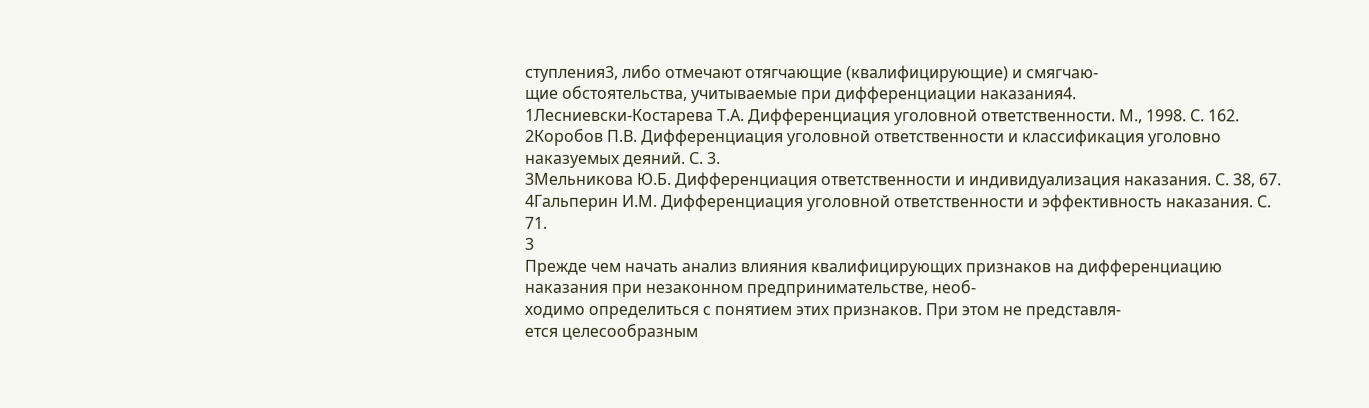ступления3, либо отмечают отягчающие (квалифицирующие) и смягчаю-
щие обстоятельства, учитываемые при дифференциации наказания4.
1Лесниевски-Костарева Т.А. Дифференциация уголовной ответственности. М., 1998. С. 162.
2Коробов П.В. Дифференциация уголовной ответственности и классификация уголовно наказуемых деяний. С. 3.
3Мельникова Ю.Б. Дифференциация ответственности и индивидуализация наказания. С. 38, 67.
4Гальперин И.М. Дифференциация уголовной ответственности и эффективность наказания. С. 71.
3
Прежде чем начать анализ влияния квалифицирующих признаков на дифференциацию наказания при незаконном предпринимательстве, необ-
ходимо определиться с понятием этих признаков. При этом не представля-
ется целесообразным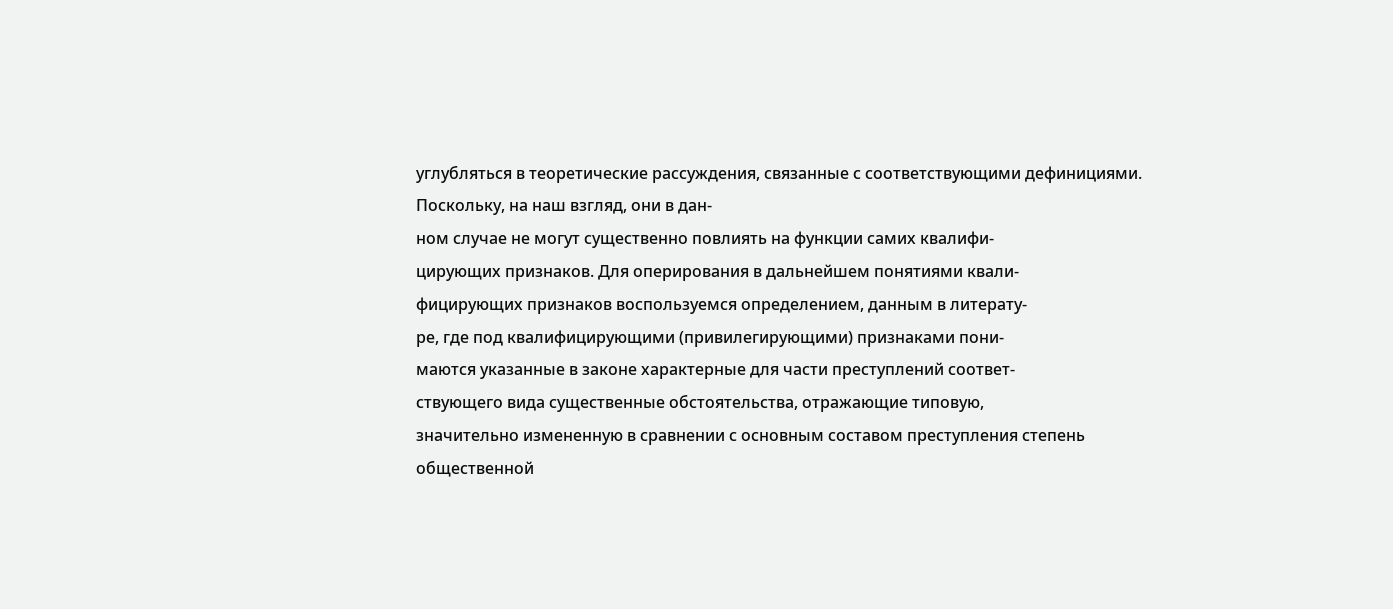углубляться в теоретические рассуждения, связанные с соответствующими дефинициями. Поскольку, на наш взгляд, они в дан-
ном случае не могут существенно повлиять на функции самих квалифи-
цирующих признаков. Для оперирования в дальнейшем понятиями квали-
фицирующих признаков воспользуемся определением, данным в литерату-
ре, где под квалифицирующими (привилегирующими) признаками пони-
маются указанные в законе характерные для части преступлений соответ-
ствующего вида существенные обстоятельства, отражающие типовую,
значительно измененную в сравнении с основным составом преступления степень общественной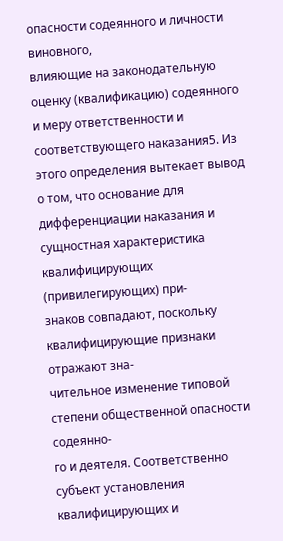опасности содеянного и личности виновного,
влияющие на законодательную оценку (квалификацию) содеянного и меру ответственности и соответствующего наказания5. Из этого определения вытекает вывод о том, что основание для дифференциации наказания и сущностная характеристика квалифицирующих (привилегирующих) при-
знаков совпадают, поскольку квалифицирующие признаки отражают зна-
чительное изменение типовой степени общественной опасности содеянно-
го и деятеля. Соответственно субъект установления квалифицирующих и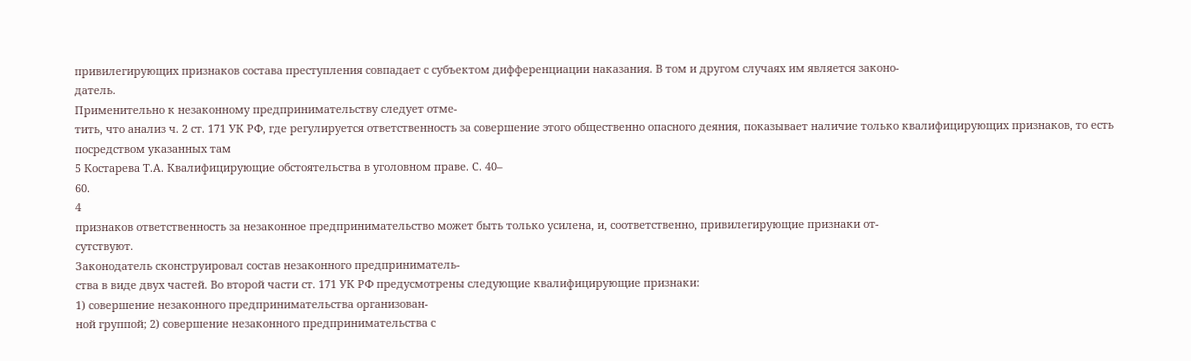привилегирующих признаков состава преступления совпадает с субъектом дифференциации наказания. В том и другом случаях им является законо-
датель.
Применительно к незаконному предпринимательству следует отме-
тить, что анализ ч. 2 ст. 171 УК РФ, где регулируется ответственность за совершение этого общественно опасного деяния, показывает наличие только квалифицирующих признаков, то есть посредством указанных там
5 Костарева Т.А. Квалифицирующие обстоятельства в уголовном праве. С. 40–
60.
4
признаков ответственность за незаконное предпринимательство может быть только усилена, и, соответственно, привилегирующие признаки от-
сутствуют.
Законодатель сконструировал состав незаконного предприниматель-
ства в виде двух частей. Во второй части ст. 171 УК РФ предусмотрены следующие квалифицирующие признаки:
1) совершение незаконного предпринимательства организован-
ной группой; 2) совершение незаконного предпринимательства с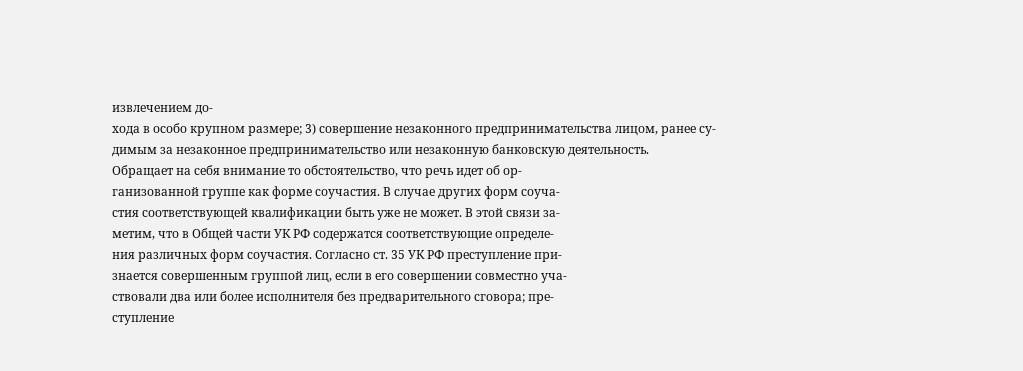извлечением до-
хода в особо крупном размере; 3) совершение незаконного предпринимательства лицом, ранее су-
димым за незаконное предпринимательство или незаконную банковскую деятельность.
Обращает на себя внимание то обстоятельство, что речь идет об ор-
ганизованной группе как форме соучастия. В случае других форм соуча-
стия соответствующей квалификации быть уже не может. В этой связи за-
метим, что в Общей части УК РФ содержатся соответствующие определе-
ния различных форм соучастия. Согласно ст. 35 УК РФ преступление при-
знается совершенным группой лиц, если в его совершении совместно уча-
ствовали два или более исполнителя без предварительного сговора; пре-
ступление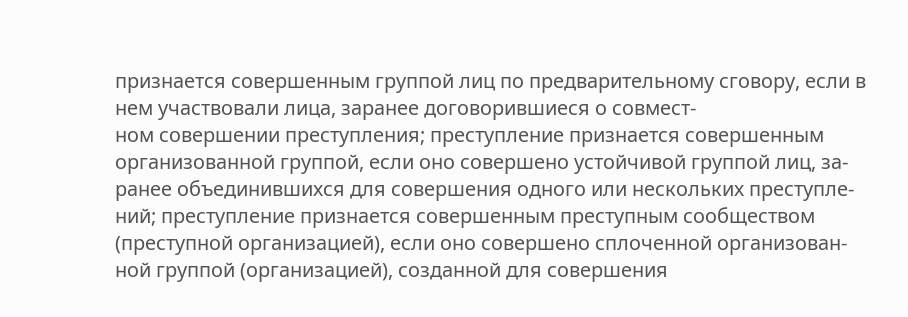признается совершенным группой лиц по предварительному сговору, если в нем участвовали лица, заранее договорившиеся о совмест-
ном совершении преступления; преступление признается совершенным организованной группой, если оно совершено устойчивой группой лиц, за-
ранее объединившихся для совершения одного или нескольких преступле-
ний; преступление признается совершенным преступным сообществом
(преступной организацией), если оно совершено сплоченной организован-
ной группой (организацией), созданной для совершения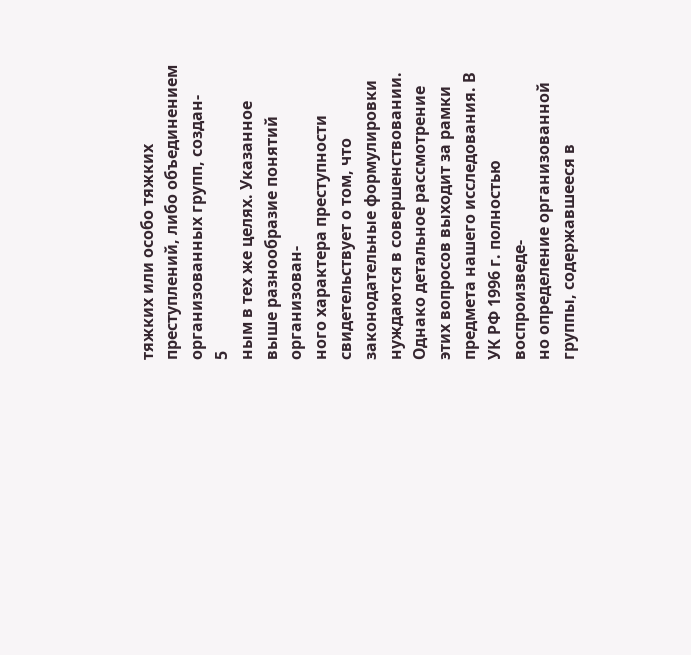тяжких или особо тяжких преступлений, либо объединением организованных групп, создан-
5
ным в тех же целях. Указанное выше разнообразие понятий организован-
ного характера преступности свидетельствует о том, что законодательные формулировки нуждаются в совершенствовании.
Однако детальное рассмотрение этих вопросов выходит за рамки предмета нашего исследования. В УК РФ 1996 г. полностью воспроизведе-
но определение организованной группы, содержавшееся в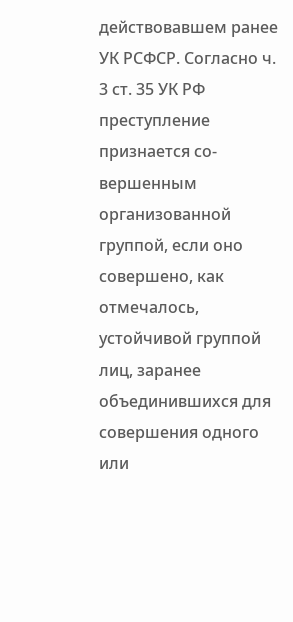действовавшем ранее УК РСФСР. Согласно ч. 3 ст. 35 УК РФ преступление признается со-
вершенным организованной группой, если оно совершено, как отмечалось,
устойчивой группой лиц, заранее объединившихся для совершения одного или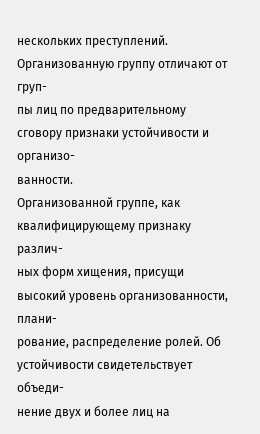нескольких преступлений. Организованную группу отличают от груп-
пы лиц по предварительному сговору признаки устойчивости и организо-
ванности.
Организованной группе, как квалифицирующему признаку различ-
ных форм хищения, присущи высокий уровень организованности, плани-
рование, распределение ролей. Об устойчивости свидетельствует объеди-
нение двух и более лиц на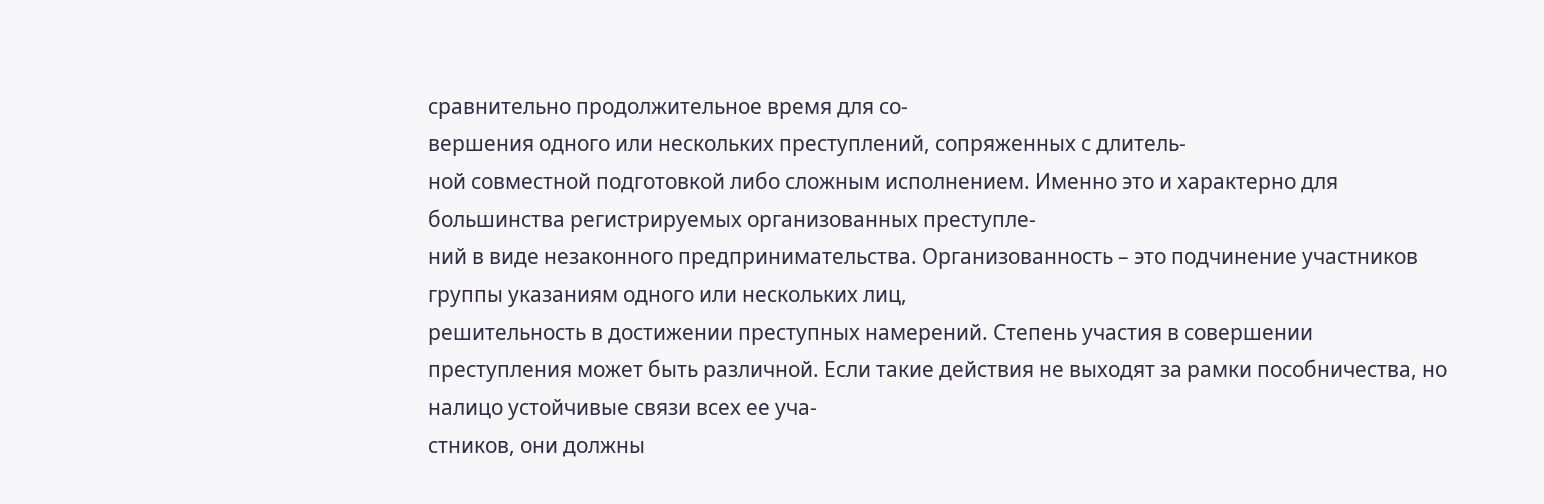сравнительно продолжительное время для со-
вершения одного или нескольких преступлений, сопряженных с длитель-
ной совместной подготовкой либо сложным исполнением. Именно это и характерно для большинства регистрируемых организованных преступле-
ний в виде незаконного предпринимательства. Организованность – это подчинение участников группы указаниям одного или нескольких лиц,
решительность в достижении преступных намерений. Степень участия в совершении преступления может быть различной. Если такие действия не выходят за рамки пособничества, но налицо устойчивые связи всех ее уча-
стников, они должны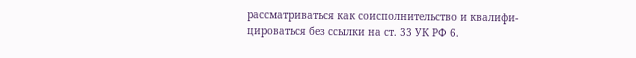рассматриваться как соисполнительство и квалифи-
цироваться без ссылки на ст. 33 УК РФ 6.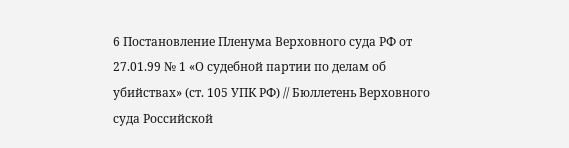6 Постановление Пленума Верховного суда РФ от 27.01.99 № 1 «О судебной партии по делам об убийствах» (ст. 105 УПК РФ) // Бюллетень Верховного суда Российской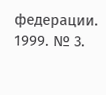федерации. 1999. № 3.